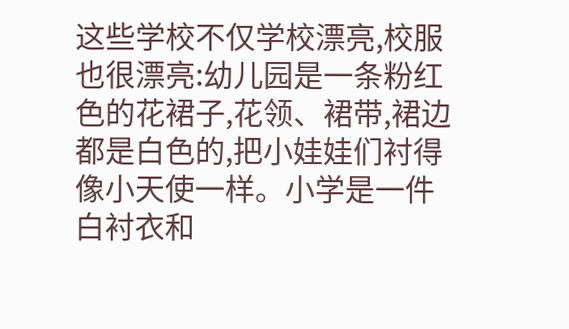这些学校不仅学校漂亮,校服也很漂亮:幼儿园是一条粉红色的花裙子,花领、裙带,裙边都是白色的,把小娃娃们衬得像小天使一样。小学是一件白衬衣和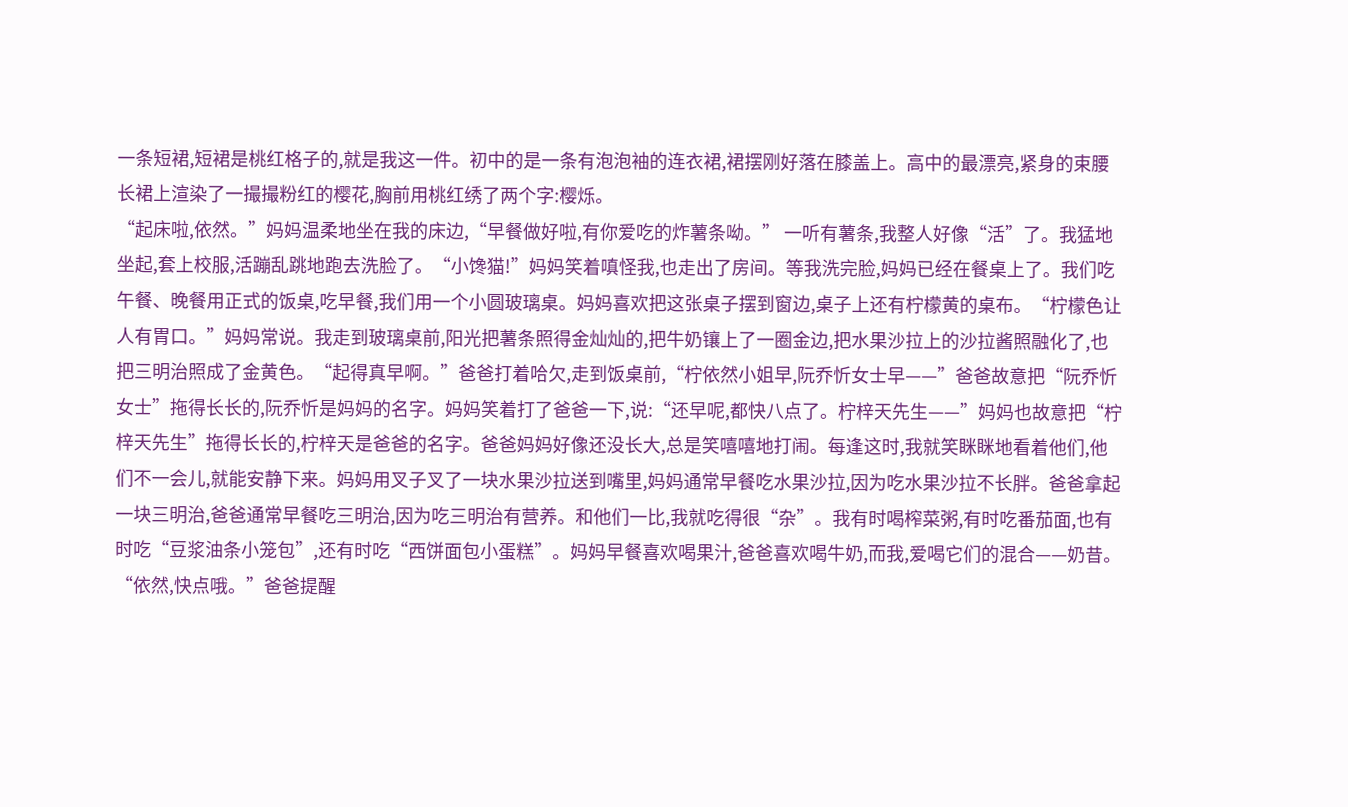一条短裙,短裙是桃红格子的,就是我这一件。初中的是一条有泡泡袖的连衣裙,裙摆刚好落在膝盖上。高中的最漂亮,紧身的束腰长裙上渲染了一撮撮粉红的樱花,胸前用桃红绣了两个字:樱烁。
“起床啦,依然。”妈妈温柔地坐在我的床边,“早餐做好啦,有你爱吃的炸薯条呦。” 一听有薯条,我整人好像“活”了。我猛地坐起,套上校服,活蹦乱跳地跑去洗脸了。“小馋猫!”妈妈笑着嗔怪我,也走出了房间。等我洗完脸,妈妈已经在餐桌上了。我们吃午餐、晚餐用正式的饭桌,吃早餐,我们用一个小圆玻璃桌。妈妈喜欢把这张桌子摆到窗边,桌子上还有柠檬黄的桌布。“柠檬色让人有胃口。”妈妈常说。我走到玻璃桌前,阳光把薯条照得金灿灿的,把牛奶镶上了一圈金边,把水果沙拉上的沙拉酱照融化了,也把三明治照成了金黄色。“起得真早啊。”爸爸打着哈欠,走到饭桌前,“柠依然小姐早,阮乔忻女士早——”爸爸故意把“阮乔忻女士”拖得长长的,阮乔忻是妈妈的名字。妈妈笑着打了爸爸一下,说:“还早呢,都快八点了。柠梓天先生——”妈妈也故意把“柠梓天先生”拖得长长的,柠梓天是爸爸的名字。爸爸妈妈好像还没长大,总是笑嘻嘻地打闹。每逢这时,我就笑眯眯地看着他们,他们不一会儿,就能安静下来。妈妈用叉子叉了一块水果沙拉送到嘴里,妈妈通常早餐吃水果沙拉,因为吃水果沙拉不长胖。爸爸拿起一块三明治,爸爸通常早餐吃三明治,因为吃三明治有营养。和他们一比,我就吃得很“杂”。我有时喝榨菜粥,有时吃番茄面,也有时吃“豆浆油条小笼包”,还有时吃“西饼面包小蛋糕”。妈妈早餐喜欢喝果汁,爸爸喜欢喝牛奶,而我,爱喝它们的混合——奶昔。“依然,快点哦。”爸爸提醒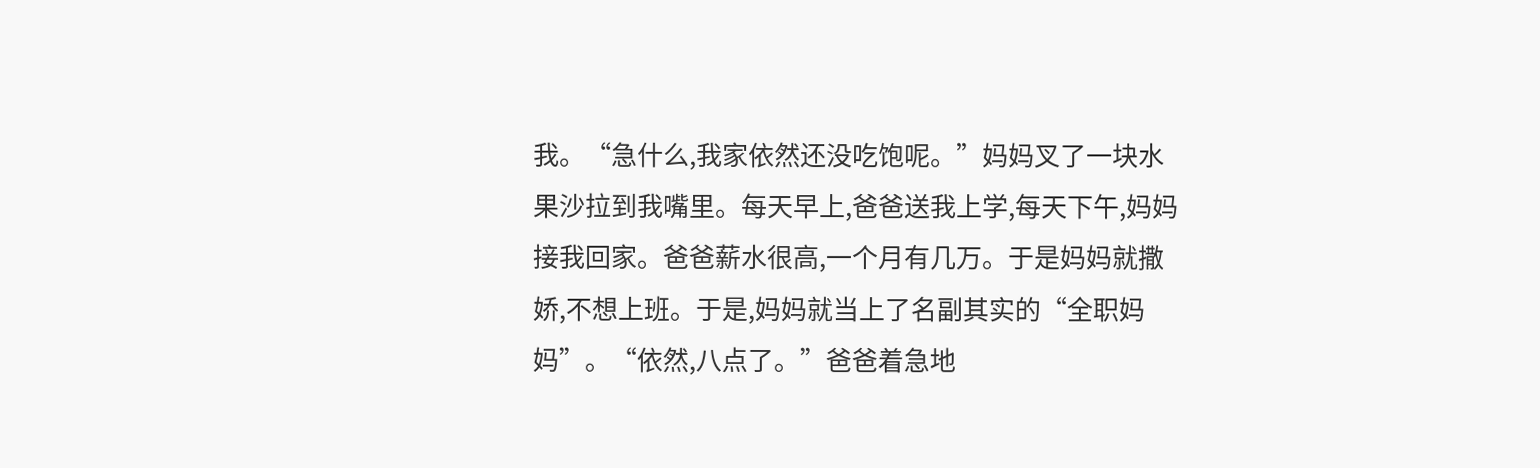我。“急什么,我家依然还没吃饱呢。”妈妈叉了一块水果沙拉到我嘴里。每天早上,爸爸送我上学,每天下午,妈妈接我回家。爸爸薪水很高,一个月有几万。于是妈妈就撒娇,不想上班。于是,妈妈就当上了名副其实的“全职妈妈”。“依然,八点了。”爸爸着急地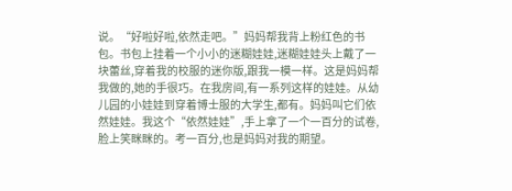说。“好啦好啦,依然走吧。”妈妈帮我背上粉红色的书包。书包上挂着一个小小的迷糊娃娃,迷糊娃娃头上戴了一块蕾丝,穿着我的校服的迷你版,跟我一模一样。这是妈妈帮我做的,她的手很巧。在我房间,有一系列这样的娃娃。从幼儿园的小娃娃到穿着博士服的大学生,都有。妈妈叫它们依然娃娃。我这个“依然娃娃”,手上拿了一个一百分的试卷,脸上笑眯眯的。考一百分,也是妈妈对我的期望。